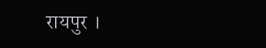रायपुर ।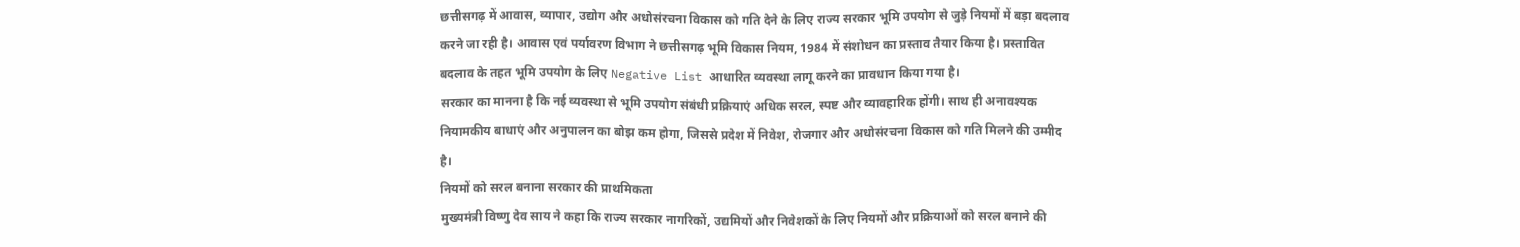छत्तीसगढ़ में आवास, व्यापार, उद्योग और अधोसंरचना विकास को गति देने के लिए राज्य सरकार भूमि उपयोग से जुड़े नियमों में बड़ा बदलाव करने जा रही है। आवास एवं पर्यावरण विभाग ने छत्तीसगढ़ भूमि विकास नियम, 1984 में संशोधन का प्रस्ताव तैयार किया है। प्रस्तावित बदलाव के तहत भूमि उपयोग के लिए Negative List आधारित व्यवस्था लागू करने का प्रावधान किया गया है।
सरकार का मानना है कि नई व्यवस्था से भूमि उपयोग संबंधी प्रक्रियाएं अधिक सरल, स्पष्ट और व्यावहारिक होंगी। साथ ही अनावश्यक नियामकीय बाधाएं और अनुपालन का बोझ कम होगा, जिससे प्रदेश में निवेश, रोजगार और अधोसंरचना विकास को गति मिलने की उम्मीद है।
नियमों को सरल बनाना सरकार की प्राथमिकता
मुख्यमंत्री विष्णु देव साय ने कहा कि राज्य सरकार नागरिकों, उद्यमियों और निवेशकों के लिए नियमों और प्रक्रियाओं को सरल बनाने की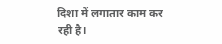दिशा में लगातार काम कर रही है।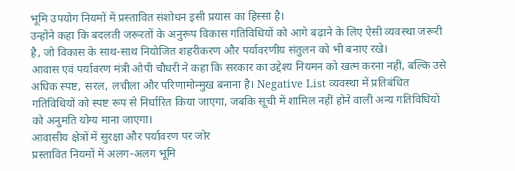भूमि उपयोग नियमों में प्रस्तावित संशोधन इसी प्रयास का हिस्सा है।
उन्होंने कहा कि बदलती जरूरतों के अनुरूप विकास गतिविधियों को आगे बढ़ाने के लिए ऐसी व्यवस्था जरूरी है, जो विकास के साथ-साथ नियोजित शहरीकरण और पर्यावरणीय संतुलन को भी बनाए रखे।
आवास एवं पर्यावरण मंत्री ओपी चौधरी ने कहा कि सरकार का उद्देश्य नियमन को खत्म करना नहीं, बल्कि उसे अधिक स्पष्ट, सरल, लचीला और परिणामोन्मुख बनाना है। Negative List व्यवस्था में प्रतिबंधित गतिविधियों को स्पष्ट रूप से निर्धारित किया जाएगा, जबकि सूची में शामिल नहीं होने वाली अन्य गतिविधियों को अनुमति योग्य माना जाएगा।
आवासीय क्षेत्रों में सुरक्षा और पर्यावरण पर जोर
प्रस्तावित नियमों में अलग-अलग भूमि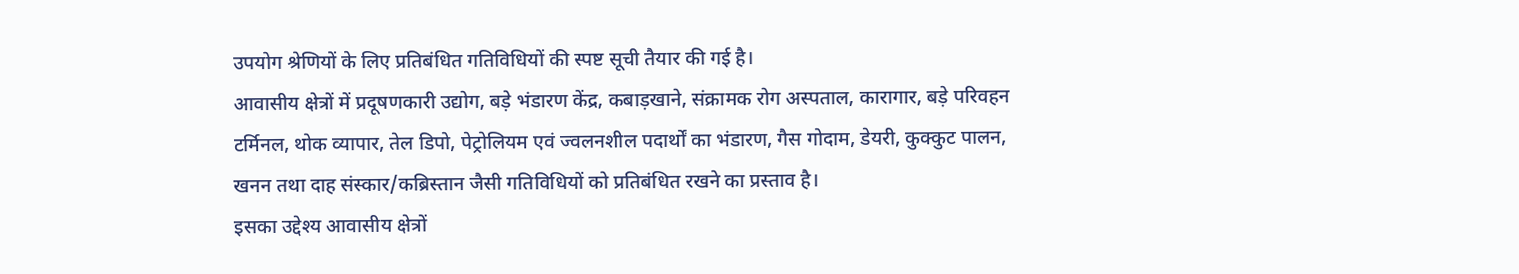उपयोग श्रेणियों के लिए प्रतिबंधित गतिविधियों की स्पष्ट सूची तैयार की गई है।
आवासीय क्षेत्रों में प्रदूषणकारी उद्योग, बड़े भंडारण केंद्र, कबाड़खाने, संक्रामक रोग अस्पताल, कारागार, बड़े परिवहन टर्मिनल, थोक व्यापार, तेल डिपो, पेट्रोलियम एवं ज्वलनशील पदार्थों का भंडारण, गैस गोदाम, डेयरी, कुक्कुट पालन, खनन तथा दाह संस्कार/कब्रिस्तान जैसी गतिविधियों को प्रतिबंधित रखने का प्रस्ताव है।
इसका उद्देश्य आवासीय क्षेत्रों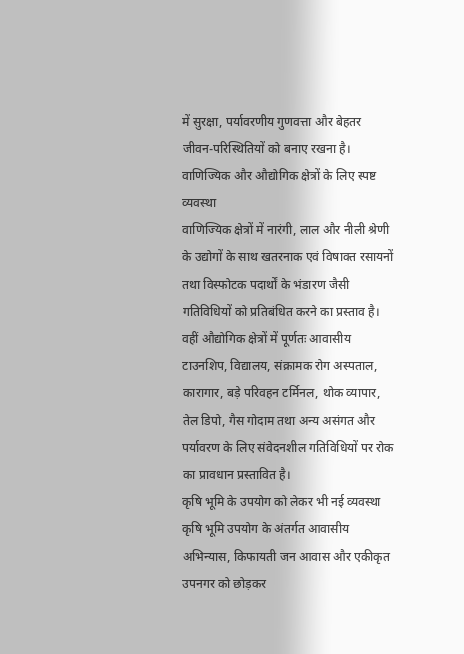में सुरक्षा, पर्यावरणीय गुणवत्ता और बेहतर जीवन-परिस्थितियों को बनाए रखना है।
वाणिज्यिक और औद्योगिक क्षेत्रों के लिए स्पष्ट व्यवस्था
वाणिज्यिक क्षेत्रों में नारंगी, लाल और नीली श्रेणी के उद्योगों के साथ खतरनाक एवं विषाक्त रसायनों तथा विस्फोटक पदार्थों के भंडारण जैसी गतिविधियों को प्रतिबंधित करने का प्रस्ताव है।
वहीं औद्योगिक क्षेत्रों में पूर्णतः आवासीय टाउनशिप, विद्यालय, संक्रामक रोग अस्पताल, कारागार, बड़े परिवहन टर्मिनल, थोक व्यापार, तेल डिपो, गैस गोदाम तथा अन्य असंगत और पर्यावरण के लिए संवेदनशील गतिविधियों पर रोक का प्रावधान प्रस्तावित है।
कृषि भूमि के उपयोग को लेकर भी नई व्यवस्था
कृषि भूमि उपयोग के अंतर्गत आवासीय अभिन्यास, किफायती जन आवास और एकीकृत उपनगर को छोड़कर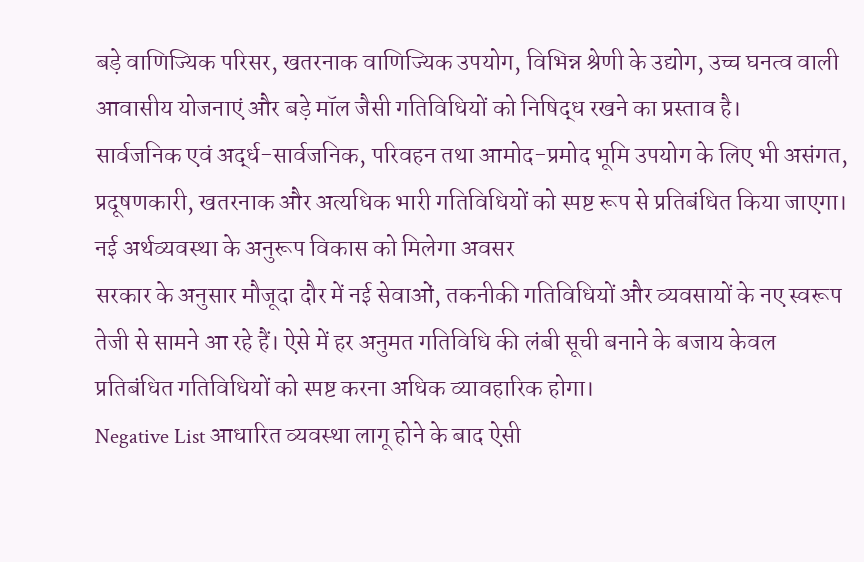बड़े वाणिज्यिक परिसर, खतरनाक वाणिज्यिक उपयोग, विभिन्न श्रेणी के उद्योग, उच्च घनत्व वाली आवासीय योजनाएं और बड़े मॉल जैसी गतिविधियों को निषिद्ध रखने का प्रस्ताव है।
सार्वजनिक एवं अर्द्ध-सार्वजनिक, परिवहन तथा आमोद-प्रमोद भूमि उपयोग के लिए भी असंगत, प्रदूषणकारी, खतरनाक और अत्यधिक भारी गतिविधियों को स्पष्ट रूप से प्रतिबंधित किया जाएगा।
नई अर्थव्यवस्था के अनुरूप विकास को मिलेगा अवसर
सरकार के अनुसार मौजूदा दौर में नई सेवाओं, तकनीकी गतिविधियों और व्यवसायों के नए स्वरूप तेजी से सामने आ रहे हैं। ऐसे में हर अनुमत गतिविधि की लंबी सूची बनाने के बजाय केवल प्रतिबंधित गतिविधियों को स्पष्ट करना अधिक व्यावहारिक होगा।
Negative List आधारित व्यवस्था लागू होने के बाद ऐसी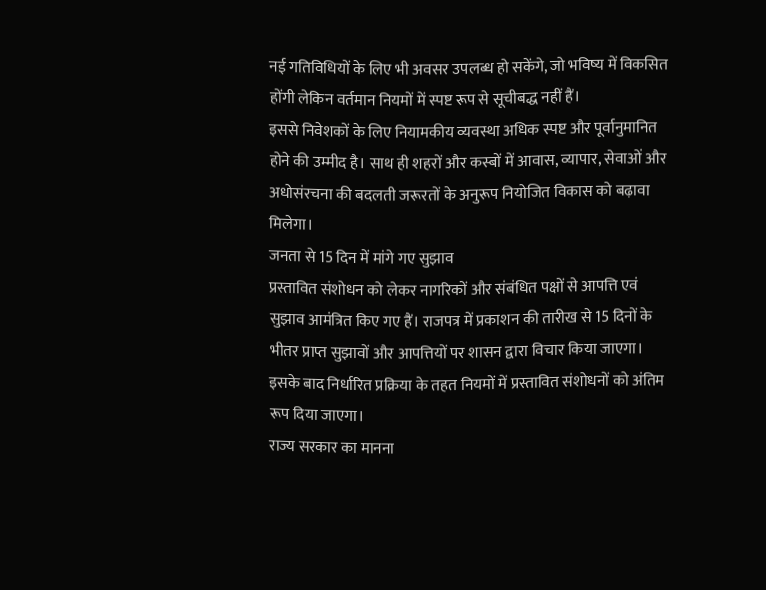नई गतिविधियों के लिए भी अवसर उपलब्ध हो सकेंगे, जो भविष्य में विकसित होंगी लेकिन वर्तमान नियमों में स्पष्ट रूप से सूचीबद्ध नहीं हैं।
इससे निवेशकों के लिए नियामकीय व्यवस्था अधिक स्पष्ट और पूर्वानुमानित होने की उम्मीद है। साथ ही शहरों और कस्बों में आवास, व्यापार, सेवाओं और अधोसंरचना की बदलती जरूरतों के अनुरूप नियोजित विकास को बढ़ावा मिलेगा।
जनता से 15 दिन में मांगे गए सुझाव
प्रस्तावित संशोधन को लेकर नागरिकों और संबंधित पक्षों से आपत्ति एवं सुझाव आमंत्रित किए गए हैं। राजपत्र में प्रकाशन की तारीख से 15 दिनों के भीतर प्राप्त सुझावों और आपत्तियों पर शासन द्वारा विचार किया जाएगा। इसके बाद निर्धारित प्रक्रिया के तहत नियमों में प्रस्तावित संशोधनों को अंतिम रूप दिया जाएगा।
राज्य सरकार का मानना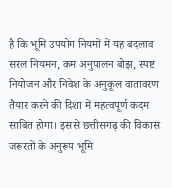है कि भूमि उपयोग नियमों में यह बदलाव सरल नियमन, कम अनुपालन बोझ, स्पष्ट नियोजन और निवेश के अनुकूल वातावरण तैयार करने की दिशा में महत्वपूर्ण कदम साबित होगा। इससे छत्तीसगढ़ की विकास जरूरतों के अनुरूप भूमि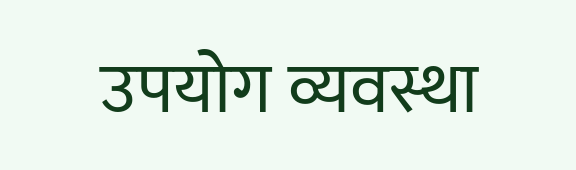उपयोग व्यवस्था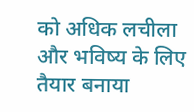को अधिक लचीला और भविष्य के लिए तैयार बनाया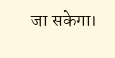जा सकेगा।